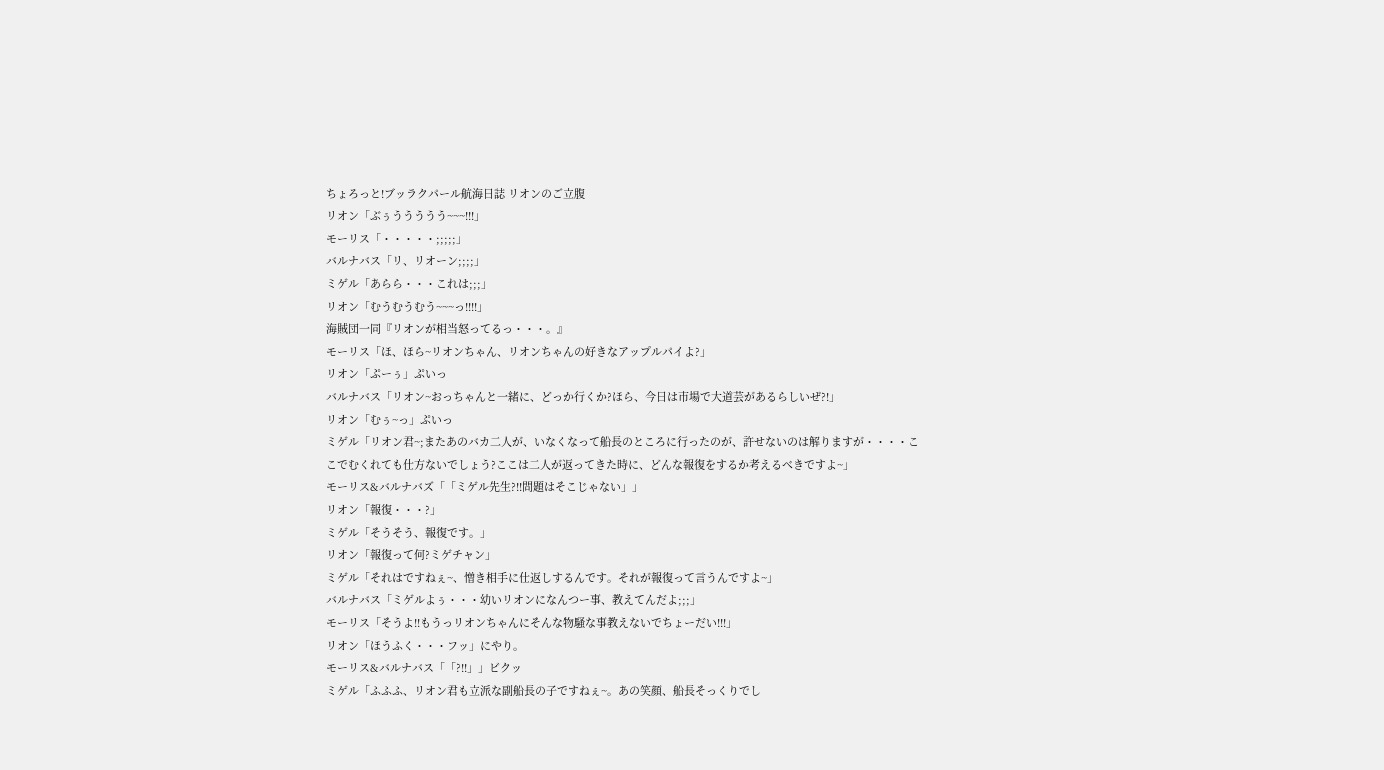ちょろっと!ブッラクパール航海日誌 リオンのご立腹
リオン「ぶぅううううう~~~!!!」
モーリス「・・・・・;;;;;」
バルナバス「リ、リオーン;;;;」
ミゲル「あらら・・・これは;;;」
リオン「むうむうむう~~~っ!!!!」
海賊団一同『リオンが相当怒ってるっ・・・。』
モーリス「ほ、ほら~リオンちゃん、リオンちゃんの好きなアップルパイよ?」
リオン「ぷーぅ」ぷいっ
バルナバス「リオン~おっちゃんと一緒に、どっか行くか?ほら、今日は市場で大道芸があるらしいぜ?!」
リオン「むぅ~っ」ぷいっ
ミゲル「リオン君~;またあのバカ二人が、いなくなって船長のところに行ったのが、許せないのは解りますが・・・・ここでむくれても仕方ないでしょう?ここは二人が返ってきた時に、どんな報復をするか考えるべきですよ~」
モーリス&バルナバズ「「ミゲル先生?!!問題はそこじゃない」」
リオン「報復・・・?」
ミゲル「そうそう、報復です。」
リオン「報復って何?ミゲチャン」
ミゲル「それはですねぇ~、憎き相手に仕返しするんです。それが報復って言うんですよ~」
バルナバス「ミゲルよぅ・・・幼いリオンになんつー事、教えてんだよ;;;」
モーリス「そうよ!!もうっリオンちゃんにそんな物騒な事教えないでちょーだい!!!」
リオン「ほうふく・・・フッ」にやり。
モーリス&バルナバス「「?!!」」ビクッ
ミゲル「ふふふ、リオン君も立派な副船長の子ですねぇ~。あの笑顔、船長そっくりでし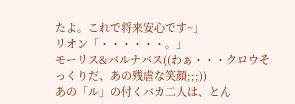たよ。これで将来安心です~」
リオン「・・・・・・。」
モーリス&バルナバス((わぁ・・・クロウそっくりだ、あの残虐な笑顔;;;))
あの「ル」の付くバカ二人は、とん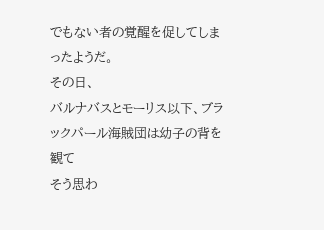でもない者の覚醒を促してしまったようだ。
その日、
バルナバスとモーリス以下、ブラックパール海賊団は幼子の背を観て
そう思わ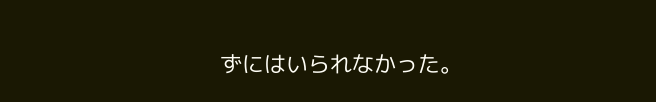ずにはいられなかった。